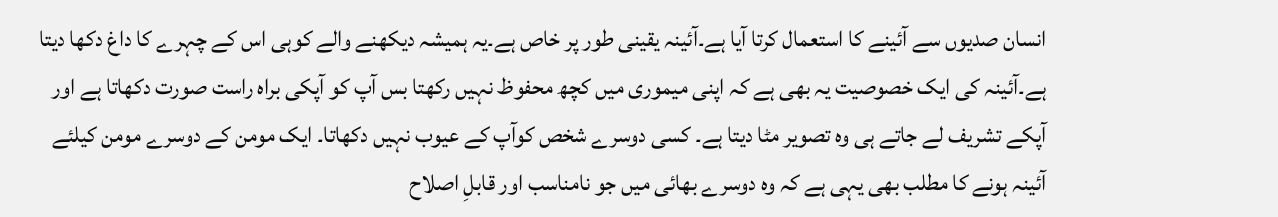انسان صدیوں سے آئینے کا استعمال کرتا آیا ہے۔آئینہ یقینی طور پر خاص ہے۔یہ ہمیشہ دیکھنے والے کوہی اس کے چہرے کا داغ دکھا دیتا ہے۔آئینہ کی ایک خصوصیت یہ بھی ہے کہ اپنی میموری میں کچھ محفوظ نہیں رکھتا بس آپ کو آپکی براہ راست صورت دکھاتا ہے اور آپکے تشریف لے جاتے ہی وہ تصویر مٹا دیتا ہے۔ کسی دوسرے شخص کوآپ کے عیوب نہیں دکھاتا۔ ایک مومن کے دوسرے مومن کیلئے آئینہ ہونے کا مطلب بھی یہی ہے کہ وہ دوسرے بھائی میں جو نامناسب اور قابلِ اصلاح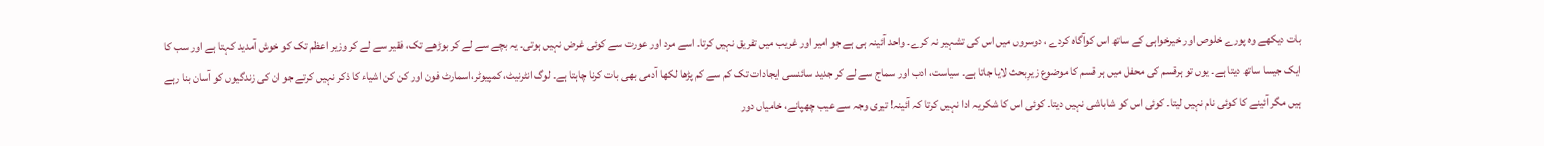بات دیکھے وہ پورے خلوص اور خیرخواہی کے ساتھ اس کوآگاہ کردے ، دوسروں میں اس کی تشہیر نہ کرے۔ واحد آئینہ ہی ہے جو امیر اور غریب میں تفریق نہیں کرتا۔ اسے مرد اور عورت سے کوئی غرض نہیں ہوتی۔ یہ بچے سے لے کر بوڑھے تک، فقیر سے لے کر وزیر اعظم تک کو خوش آمدید کہتا ہے اور سب کا ایک جیسا ساتھ دیتا ہے۔ یوں تو ہرقسم کی محفل میں ہر قسم کا موضوع زیرِبحث لایا جاتا ہے۔ سیاست، ادب اور سماج سے لے کر جدید سائنسی ایجادات تک کم سے کم پڑھا لکھا آدمی بھی بات کرنا چاہتا ہے۔ لوگ انٹرنیٹ، کمپیوٹر،اسمارٹ فون اور کن کن اشیاء کا ذکر نہیں کرتے جو ان کی زندگیوں کو آسان بنا رہے ہیں مگر آئینے کا کوئی نام نہیں لیتا۔ کوئی اس کو شاباشی نہیں دیتا۔ کوئی اس کا شکریہ ادا نہیں کرتا کہ آئینہ! تیری وجہ سے عیب چھپانے، خامیاں دور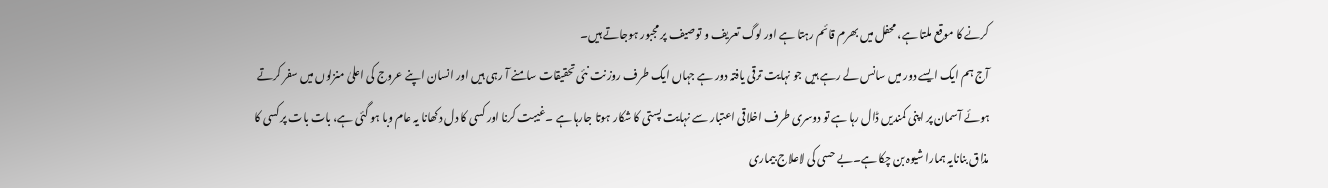کرنے کا موقع ملتا ہے، محفل میں بھرم قائم رہتا ہے اور لوگ تعریف و توصیف پر مجبور ہوجاتے ہیں۔
آج ہم ایک ایسے دور میں سانس لے رہے ہیں جو نہایت ترقی یافتہ دور ہے جہاں ایک طرف روز نت نئی تحقیقات سامنے آ رہی ہیں اور انسان اپنے عروج کی اعلیٰ منزلوں میں سفر کرتے ہوئے آسمان پر اپنی کمندیں ڈال رہا ہے تو دوسری طرف اخلاقی اعتبار سے نہایت پستی کا شکار ہوتا جارہا ہے ۔غیبت کرنا اور کسی کا دل دکھانا یہ عام وبا ہو گئی ہے، بات بات پر کسی کا مذاق بنانایہ ہمارا شیوہ بن چکا ہے۔بے حسی کی لاعلاج بیماری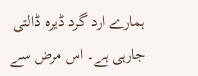ہمارے ارد گرد ڈیرہ ڈالتی جارہی ہے۔ اس مرض سے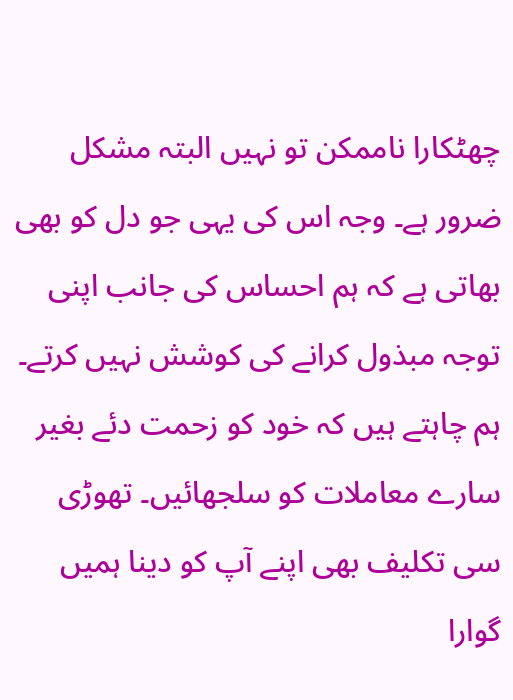چھٹکارا ناممکن تو نہیں البتہ مشکل ضرور ہے۔ وجہ اس کی یہی جو دل کو بھی بھاتی ہے کہ ہم احساس کی جانب اپنی توجہ مبذول کرانے کی کوشش نہیں کرتے۔ ہم چاہتے ہیں کہ خود کو زحمت دئے بغیر سارے معاملات کو سلجھائیں۔ تھوڑی سی تکلیف بھی اپنے آپ کو دینا ہمیں گوارا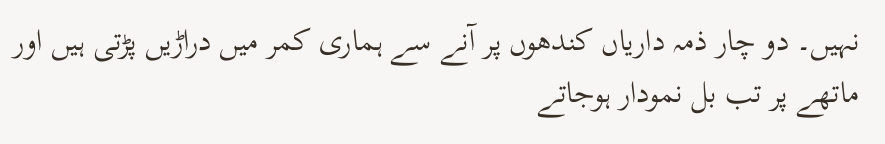نہیں۔ دو چار ذمہ داریاں کندھوں پر آنے سے ہماری کمر میں دراڑیں پڑتی ہیں اور ماتھے پر تب بل نمودار ہوجاتے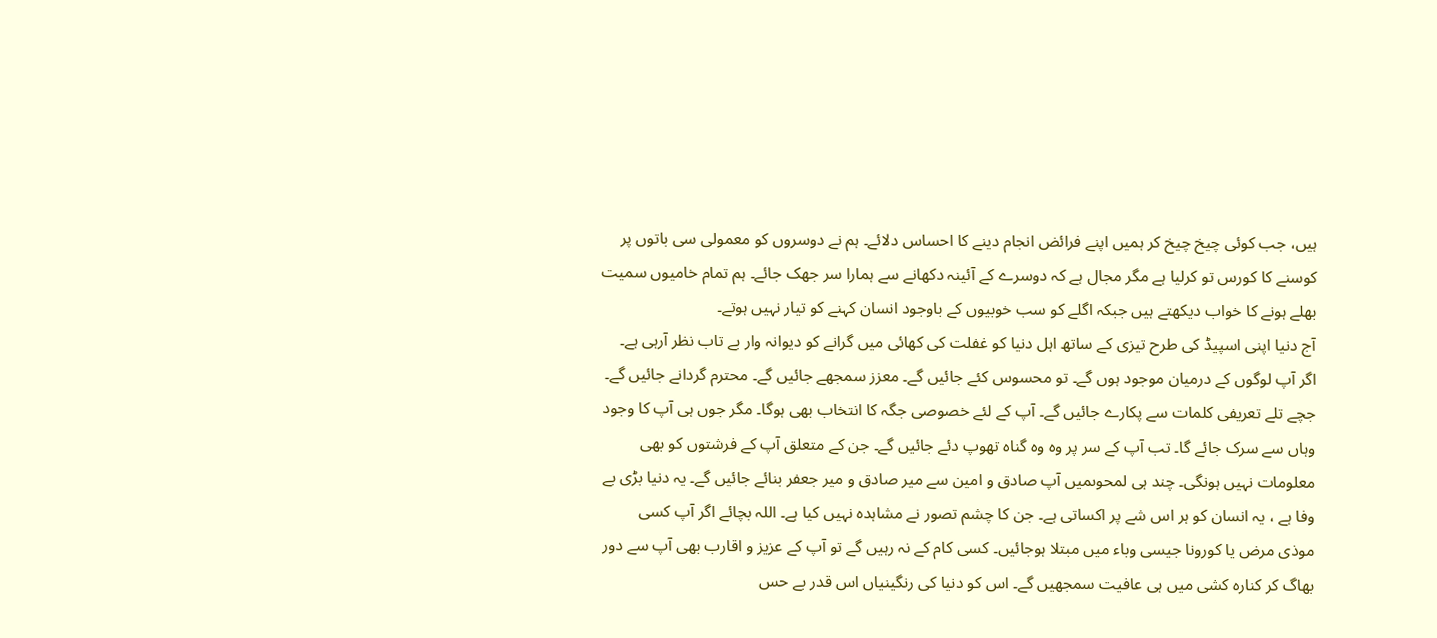ہیں، جب کوئی چیخ چیخ کر ہمیں اپنے فرائض انجام دینے کا احساس دلائے۔ ہم نے دوسروں کو معمولی سی باتوں پر کوسنے کا کورس تو کرلیا ہے مگر مجال ہے کہ دوسرے کے آئینہ دکھانے سے ہمارا سر جھک جائے۔ ہم تمام خامیوں سمیت بھلے ہونے کا خواب دیکھتے ہیں جبکہ اگلے کو سب خوبیوں کے باوجود انسان کہنے کو تیار نہیں ہوتے۔
آج دنیا اپنی اسپیڈ کی طرح تیزی کے ساتھ اہل دنیا کو غفلت کی کھائی میں گرانے کو دیوانہ وار بے تاب نظر آرہی ہے۔ اگر آپ لوگوں کے درمیان موجود ہوں گے۔ تو محسوس کئے جائیں گے۔ معزز سمجھے جائیں گے۔ محترم گردانے جائیں گے۔ جچے تلے تعریفی کلمات سے پکارے جائیں گے۔ آپ کے لئے خصوصی جگہ کا انتخاب بھی ہوگا۔ مگر جوں ہی آپ کا وجود وہاں سے سرک جائے گا۔ تب آپ کے سر پر وہ وہ گناہ تھوپ دئے جائیں گے۔ جن کے متعلق آپ کے فرشتوں کو بھی معلومات نہیں ہونگی۔ چند ہی لمحوںمیں آپ صادق و امین سے میر صادق و میر جعفر بنائے جائیں گے۔ یہ دنیا بڑی بے وفا ہے ، یہ انسان کو ہر اس شے پر اکساتی ہے۔ جن کا چشم تصور نے مشاہدہ نہیں کیا ہے۔ اللہ بچائے اگر آپ کسی موذی مرض یا کورونا جیسی وباء میں مبتلا ہوجائیں۔ کسی کام کے نہ رہیں گے تو آپ کے عزیز و اقارب بھی آپ سے دور بھاگ کر کنارہ کشی میں ہی عافیت سمجھیں گے۔ اس کو دنیا کی رنگینیاں اس قدر بے حس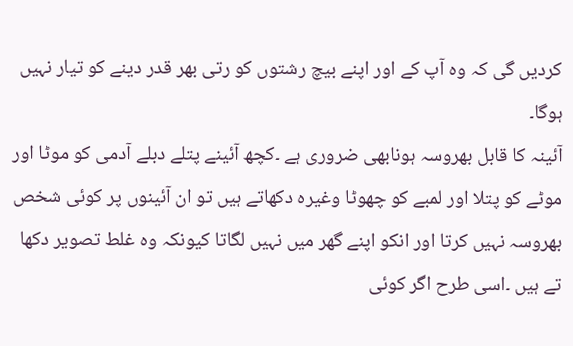کردیں گی کہ وہ آپ کے اور اپنے بیچ رشتوں کو رتی بھر قدر دینے کو تیار نہیں ہوگا۔
آئینہ کا قابل بھروسہ ہونابھی ضروری ہے ۔کچھ آئینے پتلے دبلے آدمی کو موٹا اور موٹے کو پتلا اور لمبے کو چھوٹا وغیرہ دکھاتے ہیں تو ان آئینوں پر کوئی شخص بھروسہ نہیں کرتا اور انکو اپنے گھر میں نہیں لگاتا کیونکہ وہ غلط تصویر دکھا تے ہیں ۔اسی طرح اگر کوئی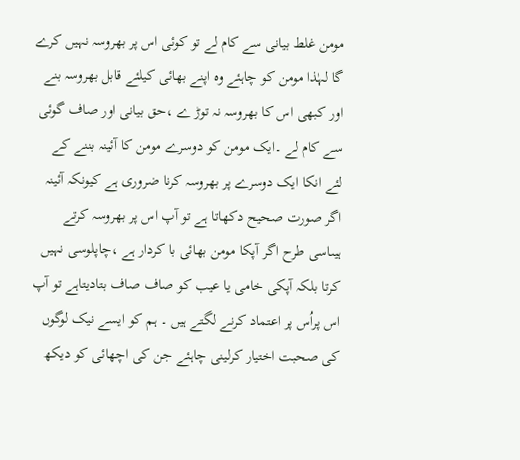مومن غلط بیانی سے کام لے تو کوئی اس پر بھروسہ نہیں کرے گا لہٰذا مومن کو چاہئے وہ اپنے بھائی کیلئے قابل بھروسہ بنے اور کبھی اس کا بھروسہ نہ توڑ ے ،حق بیانی اور صاف گوئی سے کام لے ۔ایک مومن کو دوسرے مومن کا آئینہ بننے کے لئے انکا ایک دوسرے پر بھروسہ کرنا ضروری ہے کیونکہ آئینہ اگر صورت صحیح دکھاتا ہے تو آپ اس پر بھروسہ کرتے ہیںاسی طرح اگر آپکا مومن بھائی با کردار ہے ،چاپلوسی نہیں کرتا بلکہ آپکی خامی یا عیب کو صاف صاف بتادیتاہے تو آپ اس پراُس پر اعتماد کرنے لگتے ہیں ۔ ہم کو ایسے نیک لوگوں کی صحبت اختیار کرلینی چاہئے جن کی اچھائی کو دیکھ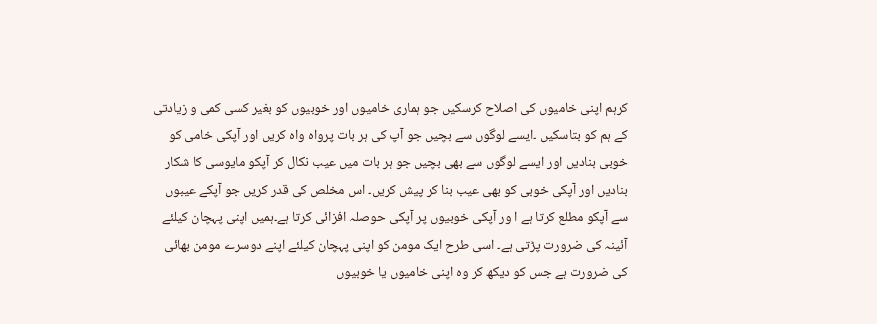کرہم اپنی خامیوں کی اصلاح کرسکیں جو ہماری خامیوں اور خوبیوں کو بغیر کسی کمی و زیادتی کے ہم کو بتاسکیں ۔ایسے لوگوں سے بچیں جو آپ کی ہر بات پرواہ واہ کریں اور آپکی خامی کو خوبی بنادیں اور ایسے لوگوں سے بھی بچیں جو ہر بات میں عیب نکال کر آپکو مایوسی کا شکار بنادیں اور آپکی خوبی کو بھی عیب بنا کر پیش کریں۔ اس مخلص کی قدر کریں جو آپکے عیبوں سے آپکو مطلع کرتا ہے ا ور آپکی خوبیوں پر آپکی حوصلہ افزائی کرتا ہے۔ہمیں اپنی پہچان کیلئے آئینہ کی ضرورت پڑتی ہے۔ اسی طرح ایک مومن کو اپنی پہچان کیلئے اپنے دوسرے مومن بھائی کی ضرورت ہے جس کو دیکھ کر وہ اپنی خامیوں یا خوبیوں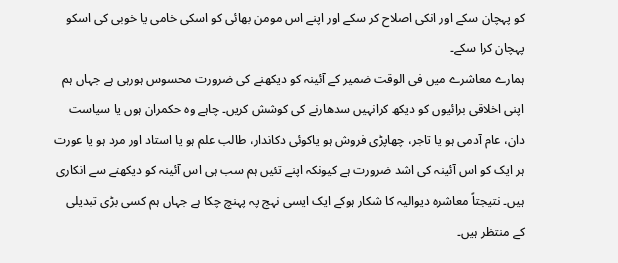کو پہچان سکے اور انکی اصلاح کر سکے اور اپنے اس مومن بھائی کو اسکی خامی یا خوبی کی اسکو پہچان کرا سکے۔
ہمارے معاشرے میں فی الوقت ضمیر کے آئینہ کو دیکھنے کی ضرورت محسوس ہورہی ہے جہاں ہم اپنی اخلاقی برائیوں کو دیکھ کرانہیں سدھارنے کی کوشش کریں۔ چاہے وہ حکمران ہوں یا سیاست دان، عام آدمی ہو یا تاجر، چھاپڑی فروش ہو یاکوئی دکاندار، طالب علم ہو یا استاد اور مرد ہو یا عورت ہر ایک کو اس آئینہ کی اشد ضرورت ہے کیونکہ اپنے تئیں ہم سب ہی اس آئینہ کو دیکھنے سے انکاری ہیں۔ نتیجتاً معاشرہ دیوالیہ کا شکار ہوکے ایک ایسی نہج پہ پہنچ چکا ہے جہاں ہم کسی بڑی تبدیلی کے منتظر ہیں۔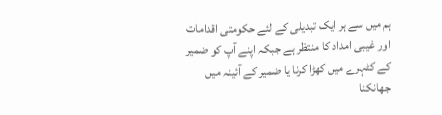ہم میں سے ہر ایک تبدیلی کے لئے حکومتی اقدامات اور غیبی امداد کا منتظر ہے جبکہ اپنے آپ کو ضمیر کے کٹہرے میں کھڑا کرنا یا ضمیر کے آئینہ میں جھانکنا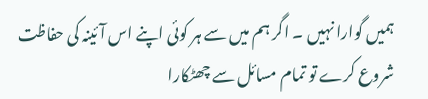ہمیں گوارا نہیں ۔ اگر ہم میں سے ہر کوئی اپنے اس آئینہ کی حفاظت شروع کرے تو تمام مسائل سے چھٹکارا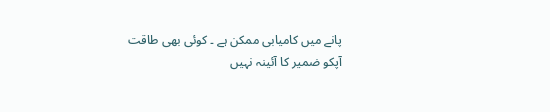پانے میں کامیابی ممکن ہے ۔ کوئی بھی طاقت آپکو ضمیر کا آئینہ نہیں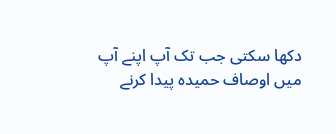دکھا سکتی جب تک آپ اپنے آپ میں اوصاف حمیدہ پیدا کرنے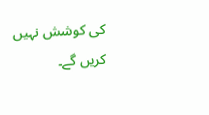کی کوشش نہیں کریں گے۔